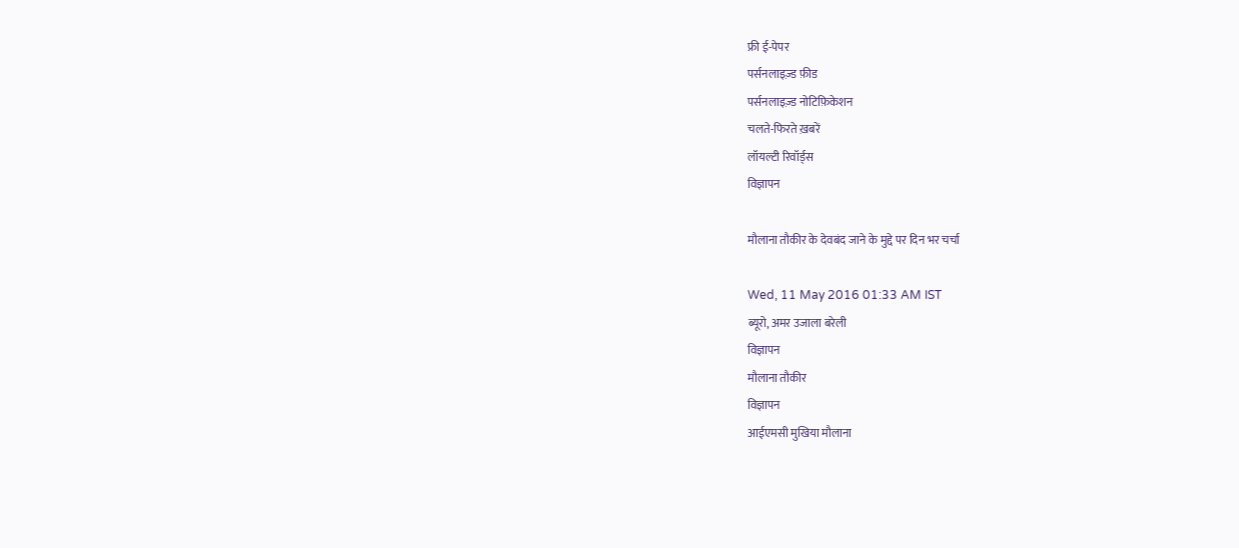फ्री ई-पेपर
पर्सनलाइज़्ड फ़ीड
पर्सनलाइज़्ड नोटिफ़िकेशन
चलते-फिरते ख़बरें
लॉयल्टी रिवॉर्ड्स
विज्ञापन

मौलाना तौकीर के देवबंद जाने के मुद्दे पर दिन भर चर्चा

Wed, 11 May 2016 01:33 AM IST
ब्यूरो, अमर उजाला बरेली
विज्ञापन
मौलाना तौकीर
विज्ञापन
आईएमसी मुखिया मौलाना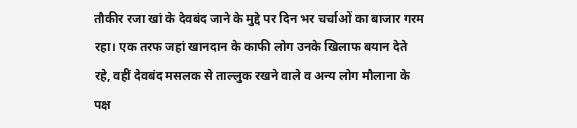तौकीर रजा खां के देवबंद जाने के मुद्दे पर दिन भर चर्चाओं का बाजार गरम रहा। एक तरफ जहां खानदान के काफी लोग उनके खिलाफ बयान देते रहे, वहीं देवबंद मसलक से ताल्लुक रखने वाले व अन्य लोग मौलाना के पक्ष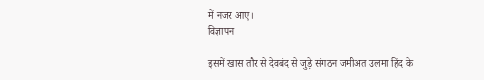में नजर आए।
विज्ञापन

इसमें खास तौर से देवबंद से जुड़े संगठन जमीअत उलमा हिंद के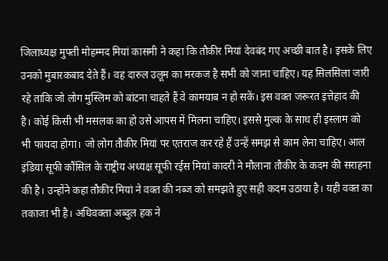जिलाध्यक्ष मुफ्ती मोहम्मद मियां कासमी ने कहा कि तौकीर मियां देवबंद गए अच्छी बात है। इसके लिए उनको मुबारकबाद देते हैं। वह दारुल उलूम का मरकज है सभी को जाना चाहिए। यह सिलसिला जारी रहे ताकि जो लोग मुस्लिम को बांटना चाहते हैं वे कामयाब न हो सकें। इस वक्त जरूरत इत्तेहाद की है। कोई किसी भी मसलक का हो उसे आपस में मिलना चाहिए। इससे मुल्क के साथ ही इस्लाम को भी फायदा होगा। जो लोग तौकीर मियां पर एतराज कर रहे हैं उन्हें समझ से काम लेना चाहिए। आल इंडिया सूफी कौंसिल के राष्ट्रीय अध्यक्ष सूफी रईस मियां कादरी ने मौलाना तौकीर के कदम की सराहना की है। उन्होंने कहा तौकीर मियां ने वक्त की नब्ज को समझते हुए सही कदम उठाया है। यही वक्त का तकाजा भी है। अधिवक्ता अब्दुल हक ने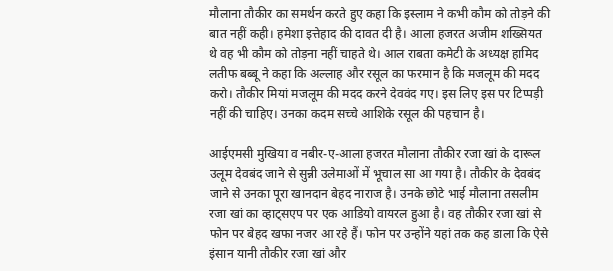मौलाना तौकीर का समर्थन करते हुए कहा कि इस्लाम ने कभी कौम को तोड़ने की बात नहीं कही। हमेशा इत्तेहाद की दावत दी है। आला हजरत अजीम शख्सियत थे वह भी कौम को तोड़ना नहीं चाहते थे। आल राबता कमेटी के अध्यक्ष हामिद लतीफ बब्बू ने कहा कि अल्लाह और रसूल का फरमान है कि मजलूम की मदद करो। तौकीर मियां मजलूम की मदद करने देववंद गए। इस लिए इस पर टिप्पड़ी नहीं की चाहिए। उनका कदम सच्चे आशिके रसूल की पहचान है।

आईएमसी मुखिया व नबीर-ए-आला हजरत मौलाना तौकीर रजा खां के दारूल उलूम देवबंद जाने से सुन्नी उलेमाओं में भूचाल सा आ गया है। तौकीर के देवबंद जाने से उनका पूरा खानदान बेहद नाराज है। उनके छोटे भाई मौलाना तसलीम रजा खां का व्हाट्सएप पर एक आडियो वायरल हुआ है। वह तौकीर रजा खां से फोन पर बेहद खफा नजर आ रहे हैं। फोन पर उन्होंने यहां तक कह डाला कि ऐसे इंसान यानी तौकीर रजा खां और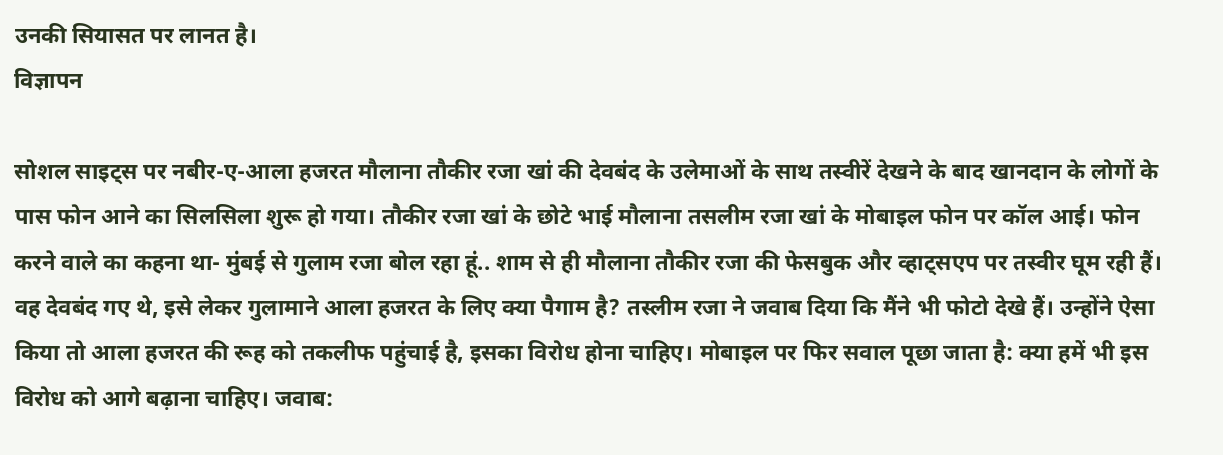उनकी सियासत पर लानत है।
विज्ञापन

सोशल साइट्स पर नबीर-ए-आला हजरत मौलाना तौकीर रजा खां की देवबंद के उलेमाओं के साथ तस्वीरें देखने के बाद खानदान के लोगों के पास फोन आने का सिलसिला शुरू हो गया। तौकीर रजा खां के छोटे भाई मौलाना तसलीम रजा खां के मोबाइल फोन पर कॉल आई। फोन करने वाले का कहना था- मुंबई से गुलाम रजा बोल रहा हूं.. शाम से ही मौलाना तौकीर रजा की फेसबुक और व्हाट्सएप पर तस्वीर घूम रही हैं। वह देवबंद गए थे, इसे लेकर गुलामाने आला हजरत के लिए क्या पैगाम है? तस्लीम रजा ने जवाब दिया कि मैंने भी फोटो देखे हैं। उन्होंने ऐसा किया तो आला हजरत की रूह को तकलीफ पहुंचाई है, इसका विरोध होना चाहिए। मोबाइल पर फिर सवाल पूछा जाता है: क्या हमें भी इस विरोध को आगे बढ़ाना चाहिए। जवाब: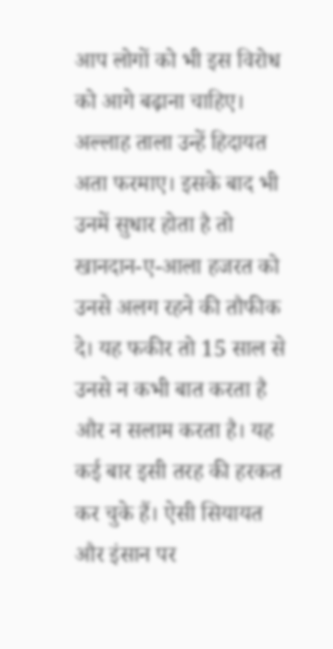आप लोगों को भी इस विरोध को आगे बढ़ाना चाहिए। अल्लाह ताला उन्हें हिदायत अता फरमाए। इसके बाद भी उनमें सुधार होता है तो खानदान-ए-आला हजरत को उनसे अलग रहने की तौफीक दे। यह फकीर तो 15 साल से उनसे न कभी बात करता है और न सलाम करता है। यह कई बार इसी तरह की हरकत कर चुके हैं। ऐसी सियायत और इंसान पर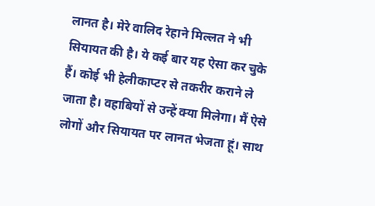लानत है। मेरे वालिद रेहाने मिल्लत ने भी सियायत की है। ये कई बार यह ऐसा कर चुके हैं। कोई भी हेलीकाप्टर से तकरीर कराने ले जाता है। वहाबियों से उन्हें क्या मिलेगा। मैं ऐसे लोगों और सियायत पर लानत भेजता हूं। साथ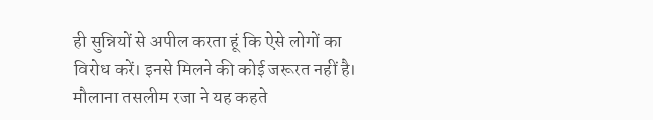ही सुन्नियों से अपील करता हूं कि ऐसे लोगों का विरोध करें। इनसे मिलने की कोई जरूरत नहीं है। मौलाना तसलीम रजा ने यह कहते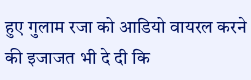हुए गुलाम रजा को आडियो वायरल करने की इजाजत भी दे दी कि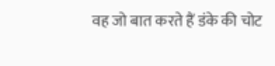वह जो बात करते हैं डंके की चोट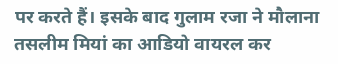पर करते हैं। इसके बाद गुलाम रजा ने मौलाना तसलीम मियां का आडियो वायरल कर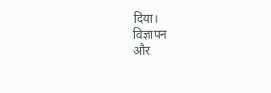दिया।
विज्ञापन
और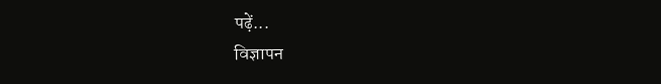पढ़ें...
विज्ञापन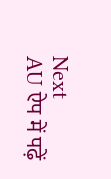Next
AU ऐप में पढ़ें